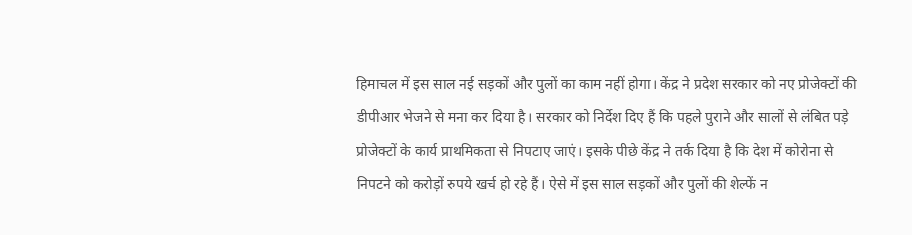हिमाचल में इस साल नई सड़कों और पुलों का काम नहीं होगा। केंद्र ने प्रदेश सरकार को नए प्रोजेक्टों की डीपीआर भेजने से मना कर दिया है। सरकार को निर्देश दिए हैं कि पहले पुराने और सालों से लंबित पड़े प्रोजेक्टों के कार्य प्राथमिकता से निपटाए जाएं। इसके पीछे केंद्र ने तर्क दिया है कि देश में कोरोना से निपटने को करोड़ों रुपये खर्च हो रहे हैं। ऐसे में इस साल सड़कों और पुलों की शेल्फें न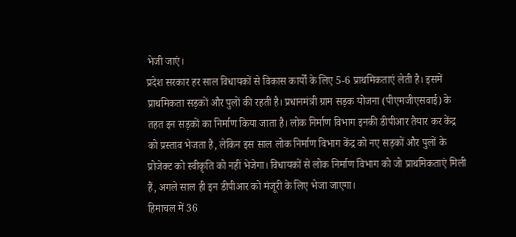भेजी जाएं।
प्रदेश सरकार हर साल विधायकों से विकास कार्यों के लिए 5-6 प्राथमिकताएं लेती है। इसमें प्राथमिकता सड़कों और पुलों की रहती है। प्रधानमंत्री ग्राम सड़क योजना (पीएमजीएसवाई) के तहत इन सड़कों का निर्माण किया जाता है। लोक निर्माण विभाग इनकी डीपीआर तैयार कर केंद्र को प्रस्ताव भेजता है, लेकिन इस साल लोक निर्माण विभाग केंद्र को नए सड़कों और पुलों के प्रोजेक्ट को स्वीकृति को नहीं भेजेगा। विधायकों से लोक निर्माण विभाग को जो प्राथमिकताएं मिली हैं, अगले साल ही इन डीपीआर को मंजूरी के लिए भेजा जाएगा।
हिमाचल में 36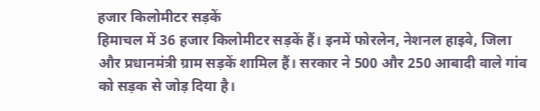हजार किलोमीटर सड़कें
हिमाचल में 36 हजार किलोमीटर सड़कें हैं। इनमें फोरलेन, नेशनल हाइवे, जिला और प्रधानमंत्री ग्राम सड़कें शामिल हैं। सरकार ने 500 और 250 आबादी वाले गांव को सड़क से जोड़ दिया है।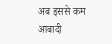अब इससे कम आबादी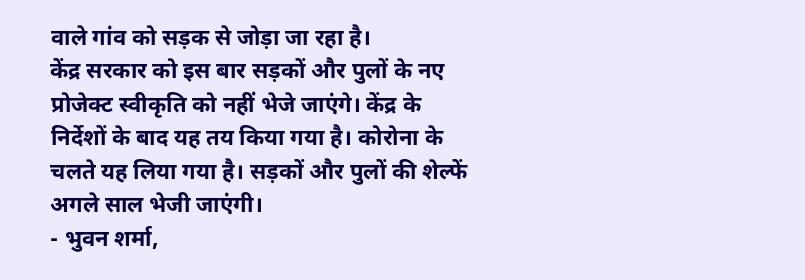वाले गांव को सड़क से जोड़ा जा रहा है।
केंद्र सरकार को इस बार सड़कों और पुलों के नए प्रोजेक्ट स्वीकृति को नहीं भेजे जाएंगे। केंद्र के निर्देशों के बाद यह तय किया गया है। कोरोना के चलते यह लिया गया है। सड़कों और पुलों की शेल्फें अगले साल भेजी जाएंगी।
- भुवन शर्मा,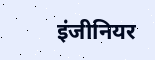इंजीनियर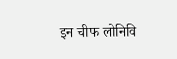इन चीफ लोनिवि